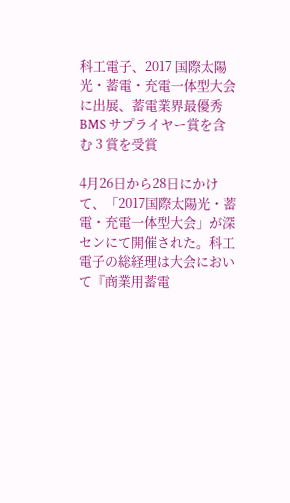科工電子、2017 国際太陽光・蓄電・充電一体型大会に出展、蓄電業界最優秀 BMS サプライヤー賞を含む 3 賞を受賞

4月26日から28日にかけて、「2017国際太陽光・蓄電・充電一体型大会」が深センにて開催された。科工電子の総経理は大会において『商業用蓄電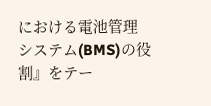における電池管理システム(BMS)の役割』をテー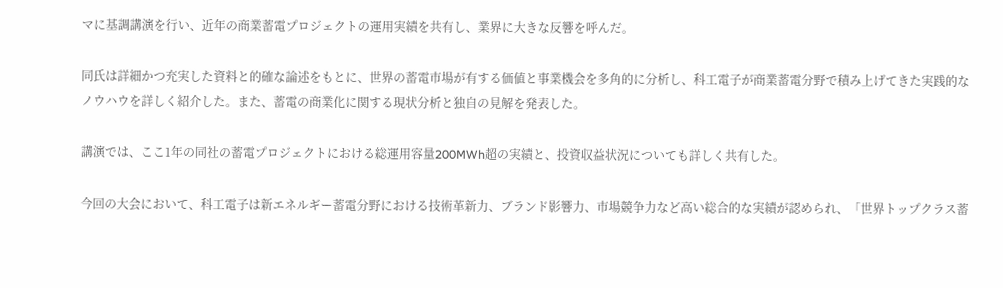マに基調講演を行い、近年の商業蓄電プロジェクトの運用実績を共有し、業界に大きな反響を呼んだ。

同氏は詳細かつ充実した資料と的確な論述をもとに、世界の蓄電市場が有する価値と事業機会を多角的に分析し、科工電子が商業蓄電分野で積み上げてきた実践的なノウハウを詳しく紹介した。また、蓄電の商業化に関する現状分析と独自の見解を発表した。

講演では、ここ1年の同社の蓄電プロジェクトにおける総運用容量200MWh超の実績と、投資収益状況についても詳しく共有した。

今回の大会において、科工電子は新エネルギー蓄電分野における技術革新力、ブランド影響力、市場競争力など高い総合的な実績が認められ、「世界トップクラス蓄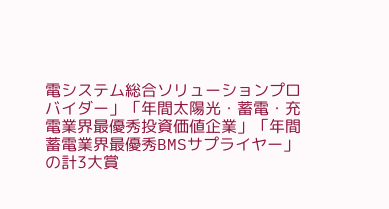電システム総合ソリューションプロバイダー」「年間太陽光・蓄電・充電業界最優秀投資価値企業」「年間蓄電業界最優秀BMSサプライヤー」の計3大賞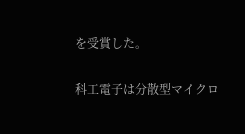を受賞した。

科工電子は分散型マイクロ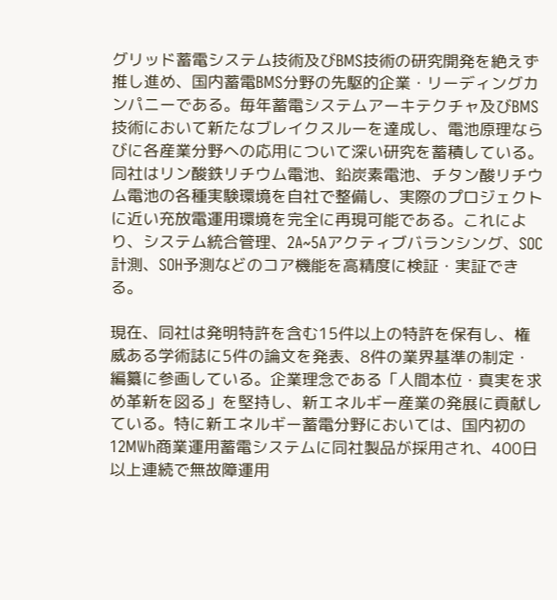グリッド蓄電システム技術及びBMS技術の研究開発を絶えず推し進め、国内蓄電BMS分野の先駆的企業・リーディングカンパニーである。毎年蓄電システムアーキテクチャ及びBMS技術において新たなブレイクスルーを達成し、電池原理ならびに各産業分野への応用について深い研究を蓄積している。同社はリン酸鉄リチウム電池、鉛炭素電池、チタン酸リチウム電池の各種実験環境を自社で整備し、実際のプロジェクトに近い充放電運用環境を完全に再現可能である。これにより、システム統合管理、2A~5Aアクティブバランシング、SOC計測、SOH予測などのコア機能を高精度に検証・実証できる。

現在、同社は発明特許を含む15件以上の特許を保有し、権威ある学術誌に5件の論文を発表、8件の業界基準の制定・編纂に参画している。企業理念である「人間本位・真実を求め革新を図る」を堅持し、新エネルギー産業の発展に貢献している。特に新エネルギー蓄電分野においては、国内初の12MWh商業運用蓄電システムに同社製品が採用され、400日以上連続で無故障運用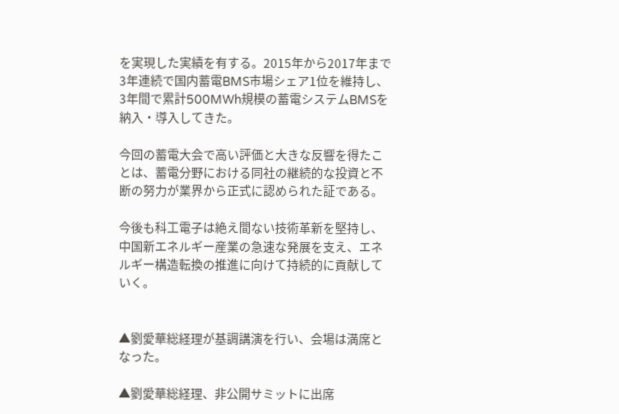を実現した実績を有する。2015年から2017年まで3年連続で国内蓄電BMS市場シェア1位を維持し、3年間で累計500MWh規模の蓄電システムBMSを納入・導入してきた。

今回の蓄電大会で高い評価と大きな反響を得たことは、蓄電分野における同社の継続的な投資と不断の努力が業界から正式に認められた証である。

今後も科工電子は絶え間ない技術革新を堅持し、中国新エネルギー産業の急速な発展を支え、エネルギー構造転換の推進に向けて持続的に貢献していく。


▲劉愛華総経理が基調講演を行い、会場は満席となった。

▲劉愛華総経理、非公開サミットに出席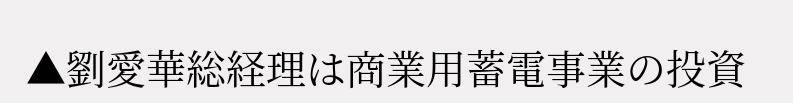▲劉愛華総経理は商業用蓄電事業の投資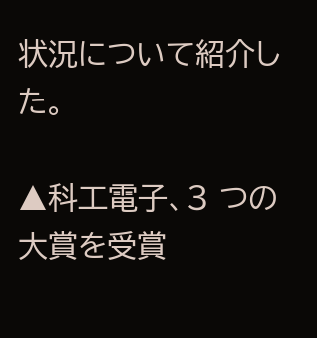状況について紹介した。

▲科工電子、3 つの大賞を受賞